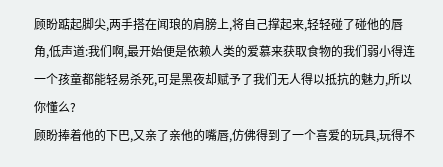顾盼踮起脚尖,两手搭在闻琅的肩膀上,将自己撑起来,轻轻碰了碰他的唇角,低声道:我们啊,最开始便是依赖人类的爱慕来获取食物的我们弱小得连一个孩童都能轻易杀死,可是黑夜却赋予了我们无人得以抵抗的魅力,所以你懂么?
顾盼捧着他的下巴,又亲了亲他的嘴唇,仿佛得到了一个喜爱的玩具,玩得不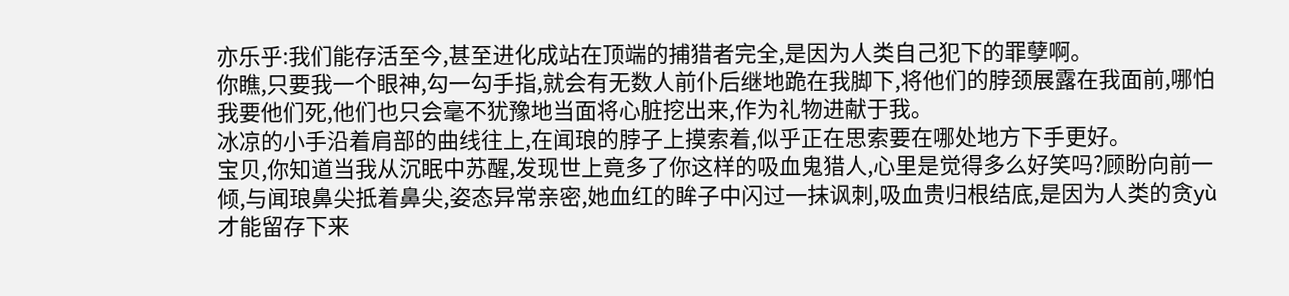亦乐乎:我们能存活至今,甚至进化成站在顶端的捕猎者完全,是因为人类自己犯下的罪孽啊。
你瞧,只要我一个眼神,勾一勾手指,就会有无数人前仆后继地跪在我脚下,将他们的脖颈展露在我面前,哪怕我要他们死,他们也只会毫不犹豫地当面将心脏挖出来,作为礼物进献于我。
冰凉的小手沿着肩部的曲线往上,在闻琅的脖子上摸索着,似乎正在思索要在哪处地方下手更好。
宝贝,你知道当我从沉眠中苏醒,发现世上竟多了你这样的吸血鬼猎人,心里是觉得多么好笑吗?顾盼向前一倾,与闻琅鼻尖抵着鼻尖,姿态异常亲密,她血红的眸子中闪过一抹讽刺,吸血贵归根结底,是因为人类的贪yù才能留存下来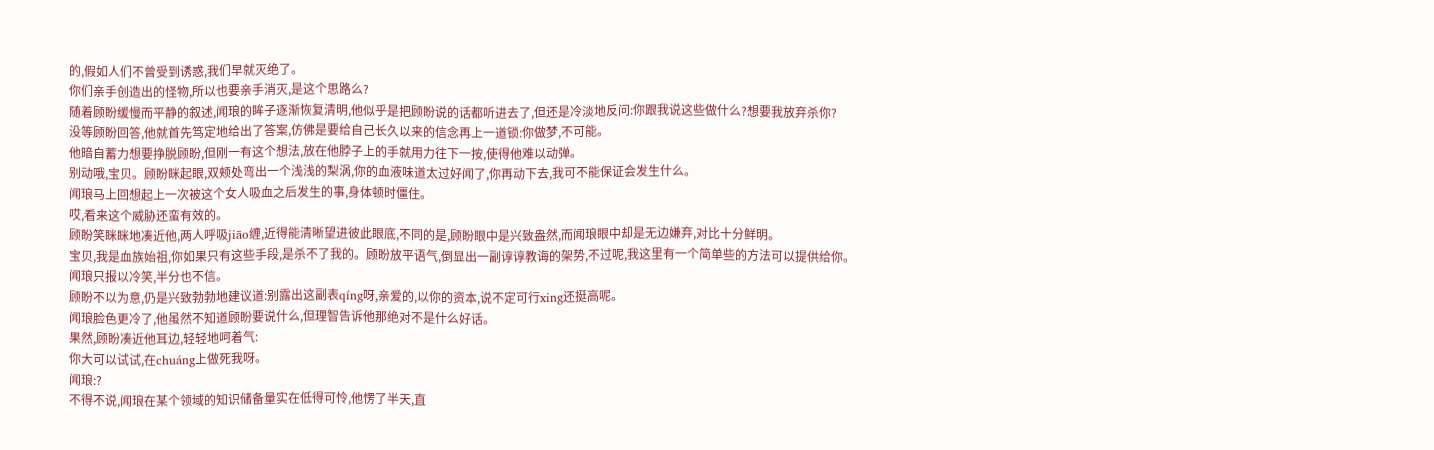的,假如人们不曾受到诱惑,我们早就灭绝了。
你们亲手创造出的怪物,所以也要亲手消灭,是这个思路么?
随着顾盼缓慢而平静的叙述,闻琅的眸子逐渐恢复清明,他似乎是把顾盼说的话都听进去了,但还是冷淡地反问:你跟我说这些做什么?想要我放弃杀你?
没等顾盼回答,他就首先笃定地给出了答案,仿佛是要给自己长久以来的信念再上一道锁:你做梦,不可能。
他暗自蓄力想要挣脱顾盼,但刚一有这个想法,放在他脖子上的手就用力往下一按,使得他难以动弹。
别动哦,宝贝。顾盼眯起眼,双颊处弯出一个浅浅的梨涡,你的血液味道太过好闻了,你再动下去,我可不能保证会发生什么。
闻琅马上回想起上一次被这个女人吸血之后发生的事,身体顿时僵住。
哎,看来这个威胁还蛮有效的。
顾盼笑眯眯地凑近他,两人呼吸jiāo缠,近得能清晰望进彼此眼底,不同的是,顾盼眼中是兴致盎然,而闻琅眼中却是无边嫌弃,对比十分鲜明。
宝贝,我是血族始祖,你如果只有这些手段,是杀不了我的。顾盼放平语气,倒显出一副谆谆教诲的架势,不过呢,我这里有一个简单些的方法可以提供给你。
闻琅只报以冷笑,半分也不信。
顾盼不以为意,仍是兴致勃勃地建议道:别露出这副表qíng呀,亲爱的,以你的资本,说不定可行xing还挺高呢。
闻琅脸色更冷了,他虽然不知道顾盼要说什么,但理智告诉他那绝对不是什么好话。
果然,顾盼凑近他耳边,轻轻地呵着气:
你大可以试试,在chuáng上做死我呀。
闻琅:?
不得不说,闻琅在某个领域的知识储备量实在低得可怜,他愣了半天,直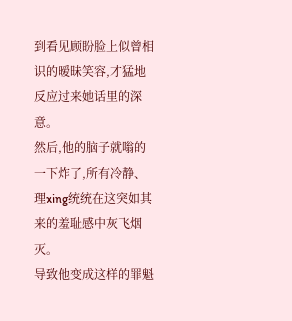到看见顾盼脸上似曾相识的暧昧笑容,才猛地反应过来她话里的深意。
然后,他的脑子就嗡的一下炸了,所有冷静、理xing统统在这突如其来的羞耻感中灰飞烟灭。
导致他变成这样的罪魁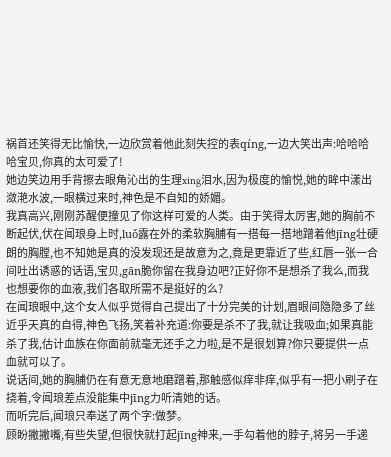祸首还笑得无比愉快,一边欣赏着他此刻失控的表qíng,一边大笑出声:哈哈哈哈宝贝,你真的太可爱了!
她边笑边用手背擦去眼角沁出的生理xing泪水,因为极度的愉悦,她的眸中漾出潋滟水波,一眼横过来时,神色是不自知的娇媚。
我真高兴,刚刚苏醒便撞见了你这样可爱的人类。由于笑得太厉害,她的胸前不断起伏,伏在闻琅身上时,luǒ露在外的柔软胸脯有一搭每一搭地蹭着他jīng壮硬朗的胸膛,也不知她是真的没发现还是故意为之,竟是更靠近了些,红唇一张一合间吐出诱惑的话语,宝贝,gān脆你留在我身边吧?正好你不是想杀了我么,而我也想要你的血液,我们各取所需不是挺好的么?
在闻琅眼中,这个女人似乎觉得自己提出了十分完美的计划,眉眼间隐隐多了丝近乎天真的自得,神色飞扬,笑着补充道:你要是杀不了我,就让我吸血;如果真能杀了我,估计血族在你面前就毫无还手之力啦,是不是很划算?你只要提供一点血就可以了。
说话间,她的胸脯仍在有意无意地磨蹭着,那触感似痒非痒,似乎有一把小刷子在挠着,令闻琅差点没能集中jīng力听清她的话。
而听完后,闻琅只奉送了两个字:做梦。
顾盼撇撇嘴,有些失望,但很快就打起jīng神来,一手勾着他的脖子,将另一手递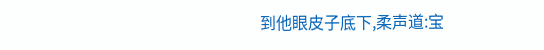到他眼皮子底下,柔声道:宝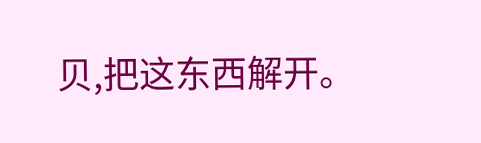贝,把这东西解开。